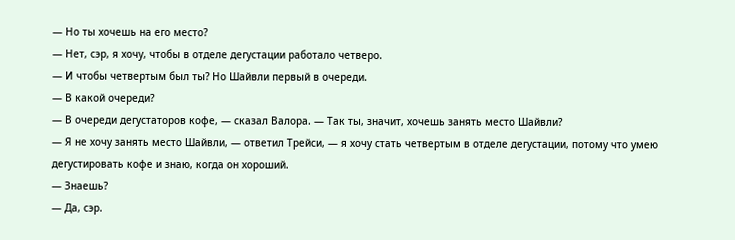— Но ты хочешь на его место?
— Нет, сэр, я хочу, чтобы в отделе дегустации работало четверо.
— И чтобы четвертым был ты? Но Шайвли первый в очереди.
— В какой очереди?
— В очереди дегустаторов кофе, — сказал Валора. — Так ты, значит, хочешь занять место Шайвли?
— Я не хочу занять место Шайвли, — ответил Трейси, — я хочу стать четвертым в отделе дегустации, потому что умею дегустировать кофе и знаю, когда он хороший.
— Знаешь?
— Да, сэр.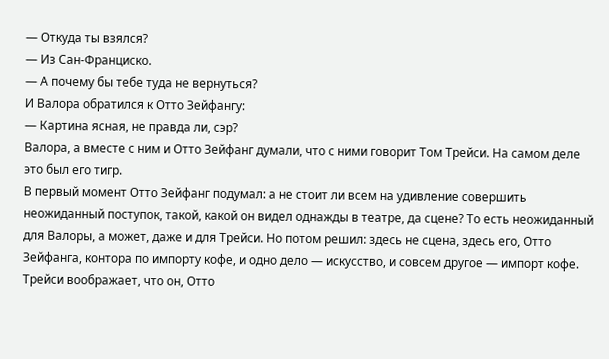— Откуда ты взялся?
— Из Сан-Франциско.
— А почему бы тебе туда не вернуться?
И Валора обратился к Отто Зейфангу:
— Картина ясная, не правда ли, сэр?
Валора, а вместе с ним и Отто Зейфанг думали, что с ними говорит Том Трейси. На самом деле это был его тигр.
В первый момент Отто Зейфанг подумал: а не стоит ли всем на удивление совершить неожиданный поступок, такой, какой он видел однажды в театре, да сцене? То есть неожиданный для Валоры, а может, даже и для Трейси. Но потом решил: здесь не сцена, здесь его, Отто Зейфанга, контора по импорту кофе, и одно дело — искусство, и совсем другое — импорт кофе. Трейси воображает, что он, Отто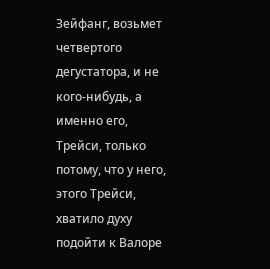Зейфанг, возьмет четвертого дегустатора, и не кого-нибудь, а именно его, Трейси, только потому, что у него, этого Трейси, хватило духу подойти к Валоре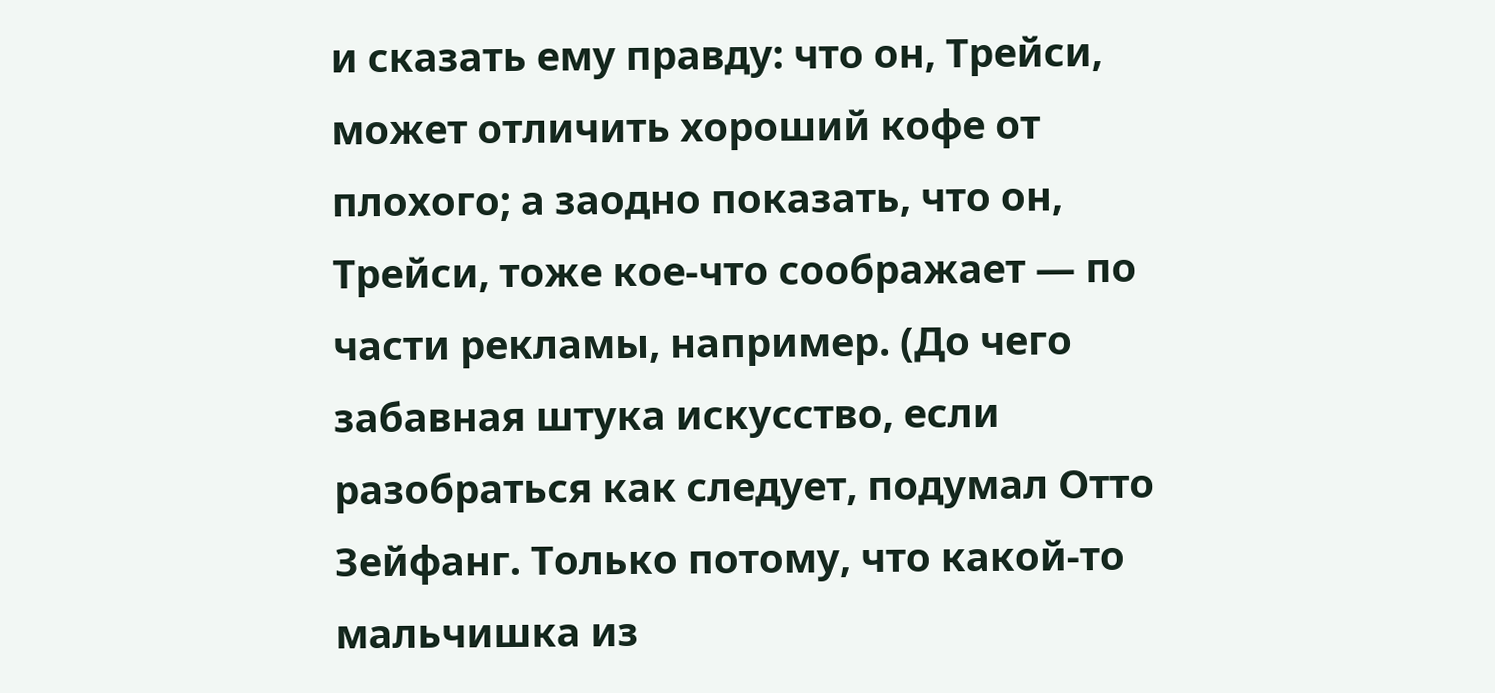и сказать ему правду: что он, Трейси, может отличить хороший кофе от плохого; а заодно показать, что он, Трейси, тоже кое-что соображает — по части рекламы, например. (До чего забавная штука искусство, если разобраться как следует, подумал Отто Зейфанг. Только потому, что какой-то мальчишка из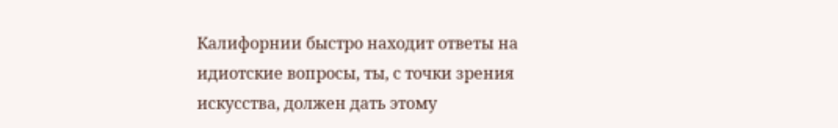Калифорнии быстро находит ответы на идиотские вопросы, ты, с точки зрения искусства, должен дать этому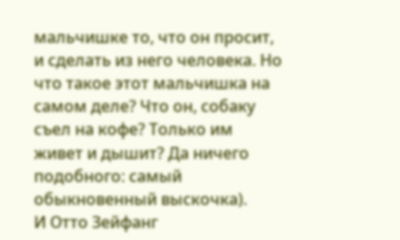мальчишке то, что он просит, и сделать из него человека. Но что такое этот мальчишка на самом деле? Что он, собаку съел на кофе? Только им живет и дышит? Да ничего подобного: самый обыкновенный выскочка).
И Отто Зейфанг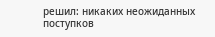решил: никаких неожиданных поступков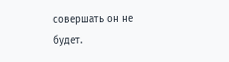совершать он не будет.